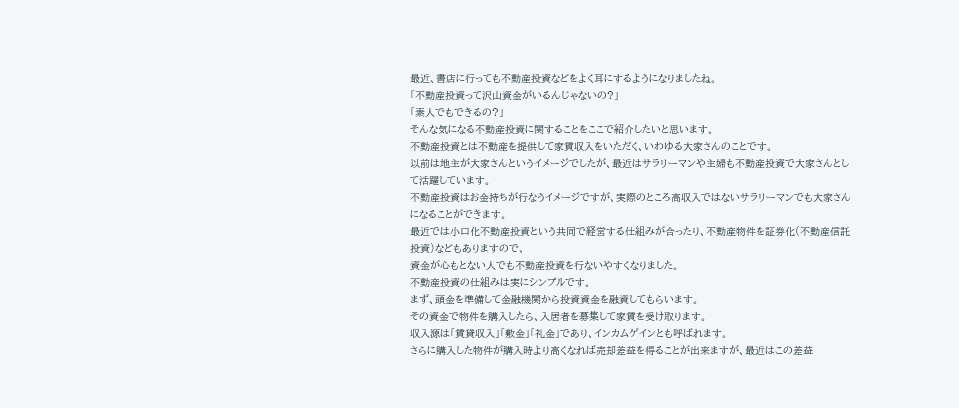最近、書店に行っても不動産投資などをよく耳にするようになりましたね。
「不動産投資って沢山資金がいるんじゃないの?」
「素人でもできるの?」
そんな気になる不動産投資に関することをここで紹介したいと思います。
不動産投資とは不動産を提供して家賃収入をいただく、いわゆる大家さんのことです。
以前は地主が大家さんというイメージでしたが、最近はサラリーマンや主婦も不動産投資で大家さんとして活躍しています。
不動産投資はお金持ちが行なうイメージですが、実際のところ高収入ではないサラリーマンでも大家さんになることができます。
最近では小口化不動産投資という共同で経営する仕組みが合ったり、不動産物件を証券化(不動産信託投資)などもありますので、
資金が心もとない人でも不動産投資を行ないやすくなりました。
不動産投資の仕組みは実にシンプルです。
まず、頭金を準備して金融機関から投資資金を融資してもらいます。
その資金で物件を購入したら、入居者を募集して家賃を受け取ります。
収入源は「賃貸収入」「敷金」「礼金」であり、インカムゲインとも呼ばれます。
さらに購入した物件が購入時より高くなれば売却差益を得ることが出来ますが、最近はこの差益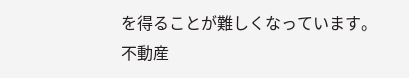を得ることが難しくなっています。
不動産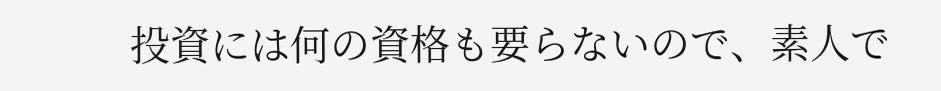投資には何の資格も要らないので、素人で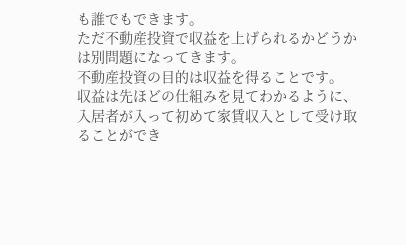も誰でもできます。
ただ不動産投資で収益を上げられるかどうかは別問題になってきます。
不動産投資の目的は収益を得ることです。
収益は先ほどの仕組みを見てわかるように、入居者が入って初めて家賃収入として受け取ることができ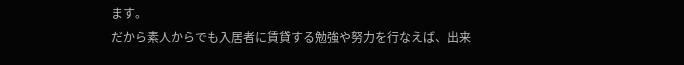ます。
だから素人からでも入居者に賃貸する勉強や努力を行なえば、出来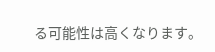る可能性は高くなります。